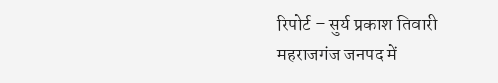रिपोर्ट – सुर्य प्रकाश तिवारी
महराजगंज जनपद में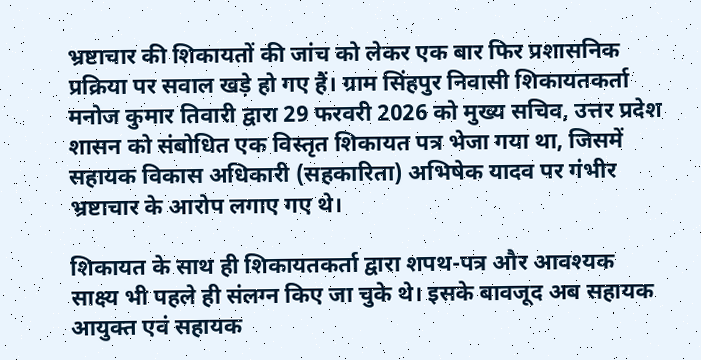भ्रष्टाचार की शिकायतों की जांच को लेकर एक बार फिर प्रशासनिक प्रक्रिया पर सवाल खड़े हो गए हैं। ग्राम सिंहपुर निवासी शिकायतकर्ता मनोज कुमार तिवारी द्वारा 29 फरवरी 2026 को मुख्य सचिव, उत्तर प्रदेश शासन को संबोधित एक विस्तृत शिकायत पत्र भेजा गया था, जिसमें सहायक विकास अधिकारी (सहकारिता) अभिषेक यादव पर गंभीर भ्रष्टाचार के आरोप लगाए गए थे।

शिकायत के साथ ही शिकायतकर्ता द्वारा शपथ-पत्र और आवश्यक साक्ष्य भी पहले ही संलग्न किए जा चुके थे। इसके बावजूद अब सहायक आयुक्त एवं सहायक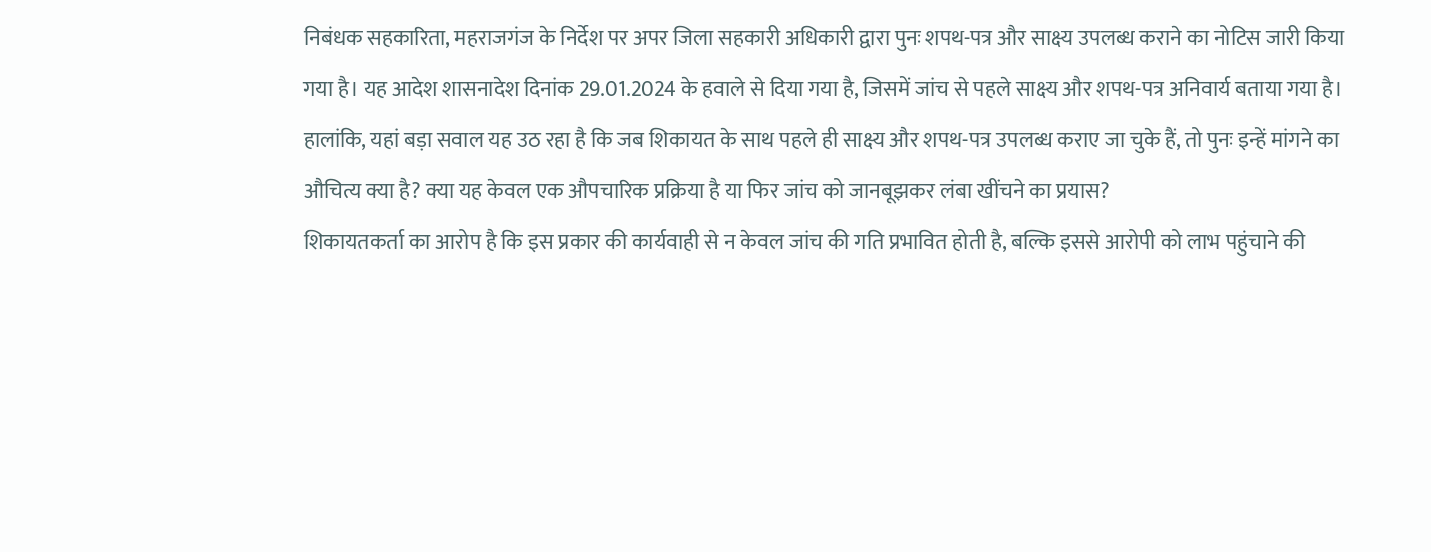निबंधक सहकारिता, महराजगंज के निर्देश पर अपर जिला सहकारी अधिकारी द्वारा पुनः शपथ-पत्र और साक्ष्य उपलब्ध कराने का नोटिस जारी किया गया है। यह आदेश शासनादेश दिनांक 29.01.2024 के हवाले से दिया गया है, जिसमें जांच से पहले साक्ष्य और शपथ-पत्र अनिवार्य बताया गया है।
हालांकि, यहां बड़ा सवाल यह उठ रहा है कि जब शिकायत के साथ पहले ही साक्ष्य और शपथ-पत्र उपलब्ध कराए जा चुके हैं, तो पुनः इन्हें मांगने का औचित्य क्या है? क्या यह केवल एक औपचारिक प्रक्रिया है या फिर जांच को जानबूझकर लंबा खींचने का प्रयास?
शिकायतकर्ता का आरोप है कि इस प्रकार की कार्यवाही से न केवल जांच की गति प्रभावित होती है, बल्कि इससे आरोपी को लाभ पहुंचाने की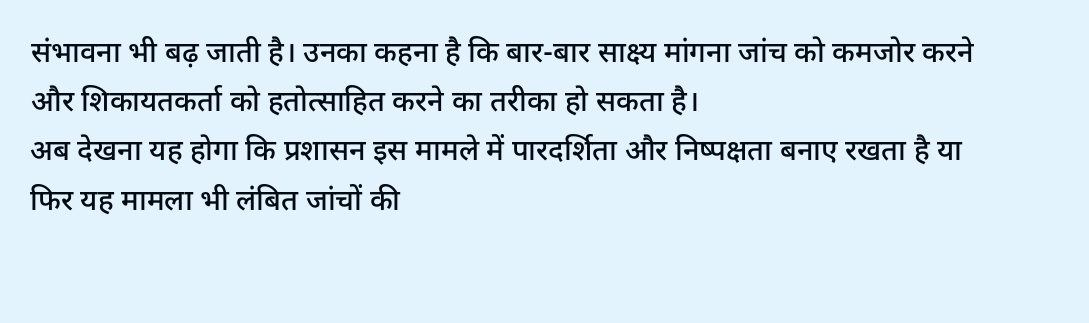संभावना भी बढ़ जाती है। उनका कहना है कि बार-बार साक्ष्य मांगना जांच को कमजोर करने और शिकायतकर्ता को हतोत्साहित करने का तरीका हो सकता है।
अब देखना यह होगा कि प्रशासन इस मामले में पारदर्शिता और निष्पक्षता बनाए रखता है या फिर यह मामला भी लंबित जांचों की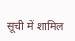सूची में शामिल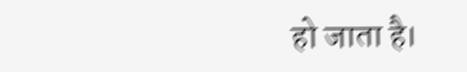हो जाता है।